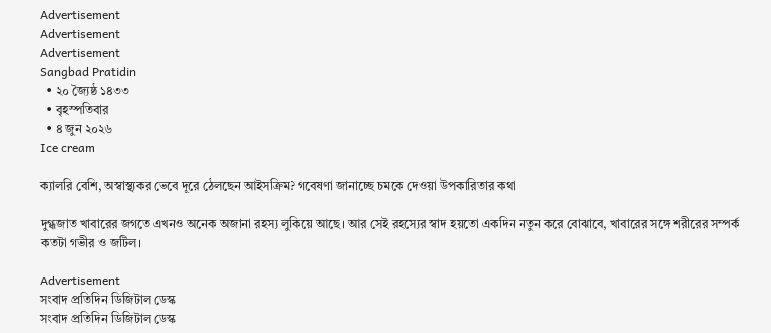Advertisement
Advertisement
Advertisement
Sangbad Pratidin
  • ২০ জ্যৈষ্ঠ ১৪৩৩
  • বৃহস্পতিবার
  • ৪ জুন ২০২৬
Ice cream

ক্যালরি বেশি, অস্বাস্থ্যকর ভেবে দূরে ঠেলছেন আইসক্রিম? গবেষণা জানাচ্ছে চমকে দেওয়া উপকারিতার কথা

দুগ্ধজাত খাবারের জগতে এখনও অনেক অজানা রহস্য লুকিয়ে আছে। আর সেই রহস্যের স্বাদ হয়তো একদিন নতুন করে বোঝাবে, খাবারের সঙ্গে শরীরের সম্পর্ক কতটা গভীর ও জটিল।

Advertisement
সংবাদ প্রতিদিন ডিজিটাল ডেস্ক
সংবাদ প্রতিদিন ডিজিটাল ডেস্ক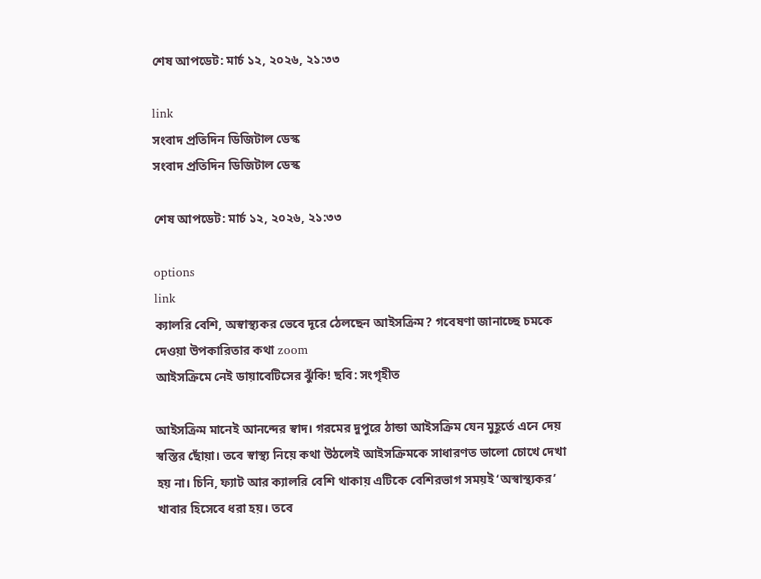শেষ আপডেট: মার্চ ১২, ২০২৬, ২১:৩৩

link
সংবাদ প্রতিদিন ডিজিটাল ডেস্ক
সংবাদ প্রতিদিন ডিজিটাল ডেস্ক

শেষ আপডেট: মার্চ ১২, ২০২৬, ২১:৩৩

options
link
ক্যালরি বেশি, অস্বাস্থ্যকর ভেবে দূরে ঠেলছেন আইসক্রিম? গবেষণা জানাচ্ছে চমকে দেওয়া উপকারিতার কথা zoom
আইসক্রিমে নেই ডায়াবেটিসের ঝুঁকি! ছবি: সংগৃহীত

আইসক্রিম মানেই আনন্দের স্বাদ। গরমের দুপুরে ঠান্ডা আইসক্রিম যেন মুহূর্তে এনে দেয় স্বস্তির ছোঁয়া। তবে স্বাস্থ্য নিয়ে কথা উঠলেই আইসক্রিমকে সাধারণত ভালো চোখে দেখা হয় না। চিনি, ফ্যাট আর ক্যালরি বেশি থাকায় এটিকে বেশিরভাগ সময়ই ‘অস্বাস্থ্যকর’ খাবার হিসেবে ধরা হয়। তবে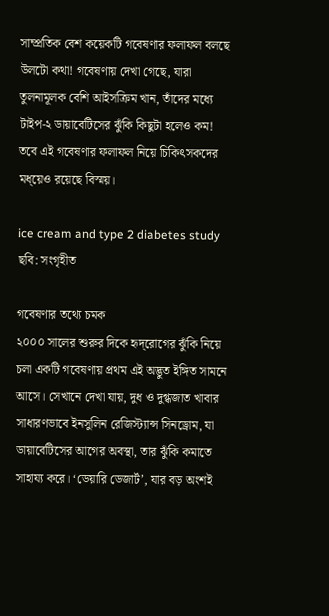সাম্প্রতিক বেশ কয়েকটি গবেষণার ফলাফল বলছে উলটো কথা! গবেষণায় দেখা গেছে, যারা তুলনামূলক বেশি আইসক্রিম খান, তাঁদের মধ্যে টাইপ-২ ডায়াবেটিসের ঝুঁকি কিছুটা হলেও কম! তবে এই গবেষণার ফলাফল নিয়ে চিকিৎসকদের মধ্য়েও রয়েছে বিস্ময়।

ice cream and type 2 diabetes study
ছবি: সংগৃহীত

গবেষণার তথ্যে চমক
২০০০ সালের শুরুর দিকে হৃদ্‌রোগের ঝুঁকি নিয়ে চলা একটি গবেষণায় প্রথম এই অদ্ভুত ইঙ্গিত সামনে আসে। সেখানে দেখা যায়, দুধ ও দুগ্ধজাত খাবার সাধারণভাবে ইনসুলিন রেজিস্ট্যান্স সিনড্রোম, যা ডায়াবেটিসের আগের অবস্থা, তার ঝুঁকি কমাতে সাহায্য করে। ‘ডেয়ারি ডেজার্ট’, যার বড় অংশই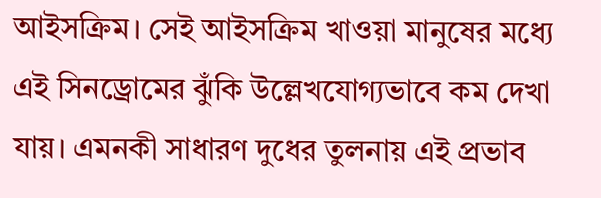আইসক্রিম। সেই আইসক্রিম খাওয়া মানুষের মধ্যে এই সিনড্রোমের ঝুঁকি উল্লেখযোগ্যভাবে কম দেখা যায়। এমনকী সাধারণ দুধের তুলনায় এই প্রভাব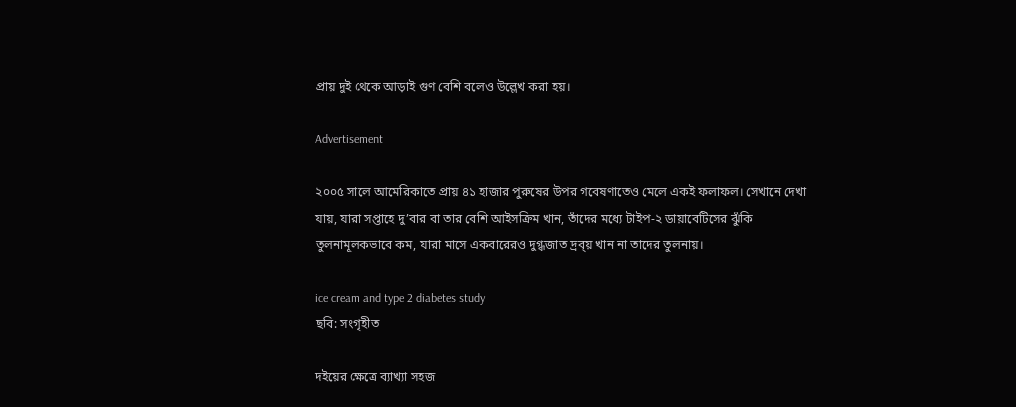প্রায় দুই থেকে আড়াই গুণ বেশি বলেও উল্লেখ করা হয়।

Advertisement

২০০৫ সালে আমেরিকাতে প্রায় ৪১ হাজার পুরুষের উপর গবেষণাতেও মেলে একই ফলাফল। সেখানে দেখা যায়, যারা সপ্তাহে দু’বার বা তার বেশি আইসক্রিম খান, তাঁদের মধ্যে টাইপ-২ ডায়াবেটিসের ঝুঁকি তুলনামূলকভাবে কম, যারা মাসে একবারেরও দুগ্ধজাত দ্রব্য় খান না তাদের তুলনায়।

ice cream and type 2 diabetes study
ছবি: সংগৃহীত

দইয়ের ক্ষেত্রে ব্যাখ্যা সহজ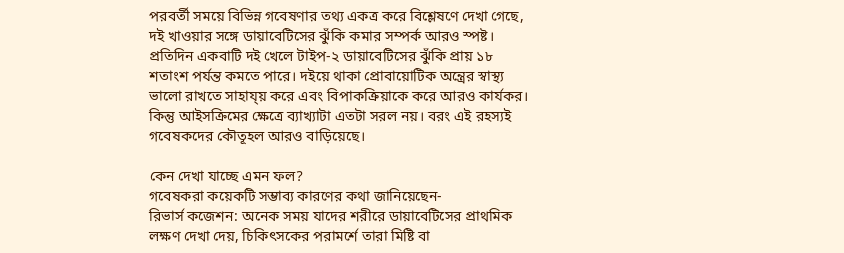পরবর্তী সময়ে বিভিন্ন গবেষণার তথ্য একত্র করে বিশ্লেষণে দেখা গেছে, দই খাওয়ার সঙ্গে ডায়াবেটিসের ঝুঁকি কমার সম্পর্ক আরও স্পষ্ট। প্রতিদিন একবাটি দই খেলে টাইপ-২ ডায়াবেটিসের ঝুঁকি প্রায় ১৮ শতাংশ পর্যন্ত কমতে পারে। দইয়ে থাকা প্রোবায়োটিক অন্ত্রের স্বাস্থ্য ভালো রাখতে সাহায্য় করে এবং বিপাকক্রিয়াকে করে আরও কার্যকর। কিন্তু আইসক্রিমের ক্ষেত্রে ব্যাখ্যাটা এতটা সরল নয়। বরং এই রহস্যই গবেষকদের কৌতূহল আরও বাড়িয়েছে।

কেন দেখা যাচ্ছে এমন ফল?
গবেষকরা কয়েকটি সম্ভাব্য কারণের কথা জানিয়েছেন-
রিভার্স কজেশন: অনেক সময় যাদের শরীরে ডায়াবেটিসের প্রাথমিক লক্ষণ দেখা দেয়, চিকিৎসকের পরামর্শে তারা মিষ্টি বা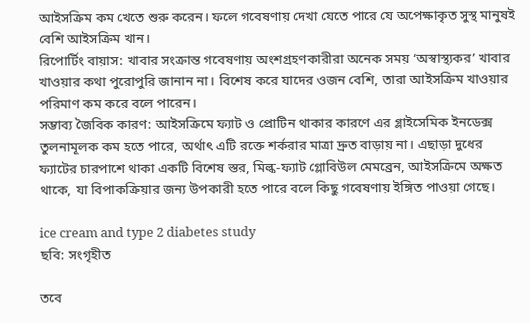আইসক্রিম কম খেতে শুরু করেন। ফলে গবেষণায় দেখা যেতে পারে যে অপেক্ষাকৃত সুস্থ মানুষই বেশি আইসক্রিম খান।
রিপোর্টিং বায়াস: খাবার সংক্রান্ত গবেষণায় অংশগ্রহণকারীরা অনেক সময় ‘অস্বাস্থ্যকর’ খাবার খাওয়ার কথা পুরোপুরি জানান না। বিশেষ করে যাদের ওজন বেশি, তারা আইসক্রিম খাওয়ার পরিমাণ কম করে বলে পারেন।
সম্ভাব্য জৈবিক কারণ: আইসক্রিমে ফ্যাট ও প্রোটিন থাকার কারণে এর গ্লাইসেমিক ইনডেক্স তুলনামূলক কম হতে পারে, অর্থাৎ এটি রক্তে শর্করার মাত্রা দ্রুত বাড়ায় না। এছাড়া দুধের ফ্যাটের চারপাশে থাকা একটি বিশেষ স্তর, মিল্ক-ফ্যাট গ্লোবিউল মেমব্রেন, আইসক্রিমে অক্ষত থাকে, যা বিপাকক্রিয়ার জন্য উপকারী হতে পারে বলে কিছু গবেষণায় ইঙ্গিত পাওয়া গেছে।

ice cream and type 2 diabetes study
ছবি: সংগৃহীত

তবে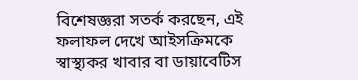বিশেষজ্ঞরা সতর্ক করছেন, এই ফলাফল দেখে আইসক্রিমকে স্বাস্থ্যকর খাবার বা ডায়াবেটিস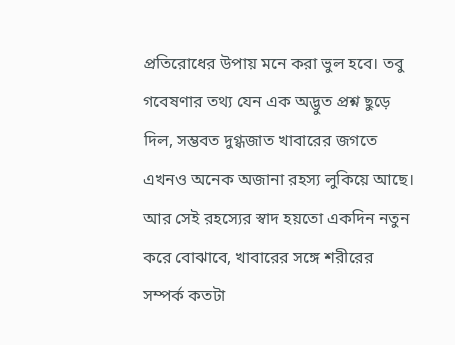প্রতিরোধের উপায় মনে করা ভুল হবে। তবু গবেষণার তথ্য যেন এক অদ্ভুত প্রশ্ন ছুড়ে দিল, সম্ভবত দুগ্ধজাত খাবারের জগতে এখনও অনেক অজানা রহস্য লুকিয়ে আছে। আর সেই রহস্যের স্বাদ হয়তো একদিন নতুন করে বোঝাবে, খাবারের সঙ্গে শরীরের সম্পর্ক কতটা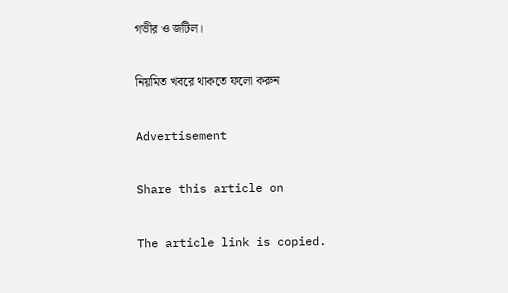গভীর ও জটিল।

নিয়মিত খবরে থাকতে ফলো করুন

Advertisement

Share this article on

The article link is copied.